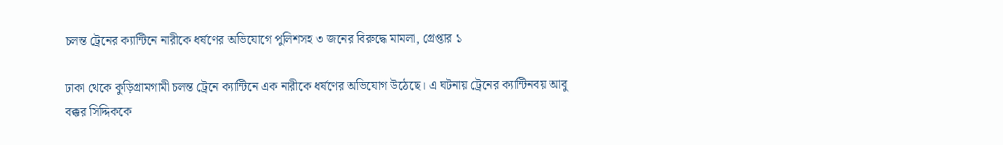চলন্ত ট্রেনের ক্যান্টিনে নারীকে ধর্ষণের অভিযোগে পুলিশসহ ৩ জনের বিরুদ্ধে মামলা, গ্রেপ্তার ১

ঢাকা থেকে কুড়িগ্রামগামী চলন্ত ট্রেনে ক্যান্টিনে এক নারীকে ধর্ষণের অভিযোগ উঠেছে। এ ঘটনায় ট্রেনের ক্যান্টিনবয় আবু বক্কর সিদ্দিককে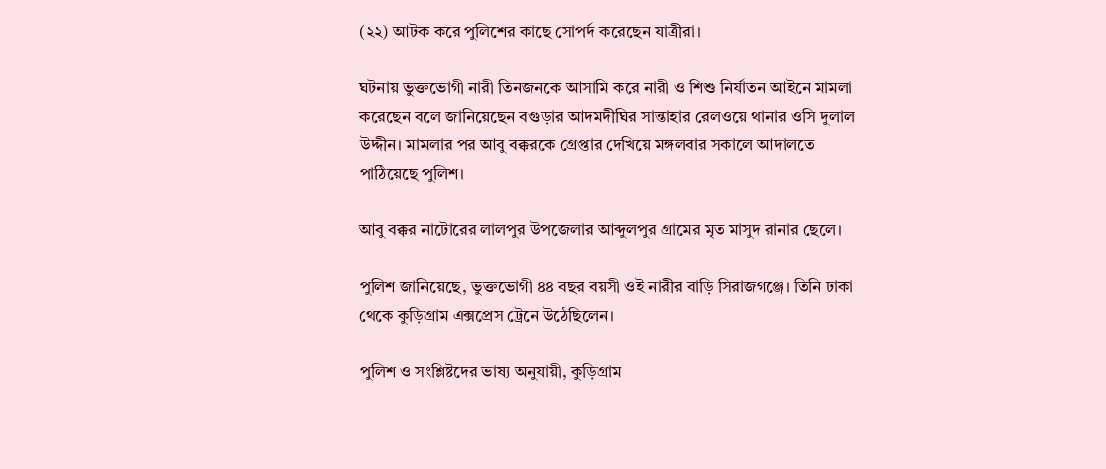(২২) আটক করে পুলিশের কাছে সোপর্দ করেছেন যাত্রীরা।

ঘটনায় ভুক্তভোগী নারী তিনজনকে আসামি করে নারী ও শিশু নির্যাতন আইনে মামলা করেছেন বলে জানিয়েছেন বগুড়ার আদমদীঘির সান্তাহার রেলওয়ে থানার ওসি দুলাল উদ্দীন। মামলার পর আবু বক্করকে গ্রেপ্তার দেখিয়ে মঙ্গলবার সকালে আদালতে পাঠিয়েছে পুলিশ।

আবু বক্কর নাটোরের লালপুর উপজেলার আব্দুলপুর গ্রামের মৃত মাসুদ রানার ছেলে।

পুলিশ জানিয়েছে, ভুক্তভোগী ৪৪ বছর বয়সী ওই নারীর বাড়ি সিরাজগঞ্জে। তিনি ঢাকা থেকে কুড়িগ্রাম এক্সপ্রেস ট্রেনে উঠেছিলেন।

পুলিশ ও সংশ্লিষ্টদের ভাষ্য অনুযায়ী, কুড়িগ্রাম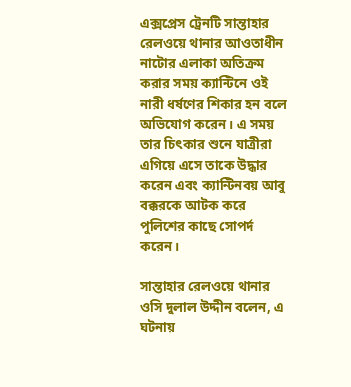এক্সপ্রেস ট্রেনটি সান্তাহার রেলওয়ে থানার আওতাধীন নাটোর এলাকা অতিক্রম করার সময় ক্যান্টিনে ওই নারী ধর্ষণের শিকার হন বলে অভিযোগ করেন। এ সময় তার চিৎকার শুনে যাত্রীরা এগিয়ে এসে তাকে উদ্ধার করেন এবং ক্যান্টিনবয় আবু বক্করকে আটক করে পুলিশের কাছে সোপর্দ করেন।

সান্তাহার রেলওয়ে থানার ওসি দুলাল উদ্দীন বলেন, এ ঘটনায়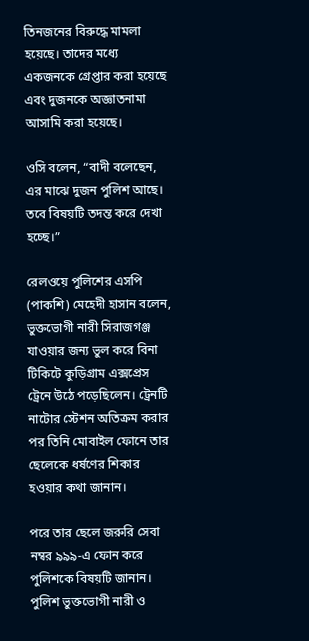তিনজনের বিরুদ্ধে মামলা হয়েছে। তাদের মধ্যে একজনকে গ্রেপ্তার করা হয়েছে এবং দুজনকে অজ্ঞাতনামা আসামি করা হয়েছে।

ওসি বলেন, “বাদী বলেছেন, এর মাঝে দুজন পুলিশ আছে। তবে বিষয়টি তদন্ত করে দেখা হচ্ছে।”

রেলওয়ে পুলিশের এসপি (পাকশি) মেহেদী হাসান বলেন, ভুক্তভোগী নারী সিরাজগঞ্জ যাওয়ার জন্য ভুল করে বিনা টিকিটে কুড়িগ্রাম এক্সপ্রেস ট্রেনে উঠে পড়েছিলেন। ট্রেনটি নাটোর স্টেশন অতিক্রম করার পর তিনি মোবাইল ফোনে তার ছেলেকে ধর্ষণের শিকার হওয়ার কথা জানান।

পরে তার ছেলে জরুরি সেবা নম্বর ৯৯৯-এ ফোন করে পুলিশকে বিষয়টি জানান। পুলিশ ভুক্তভোগী নারী ও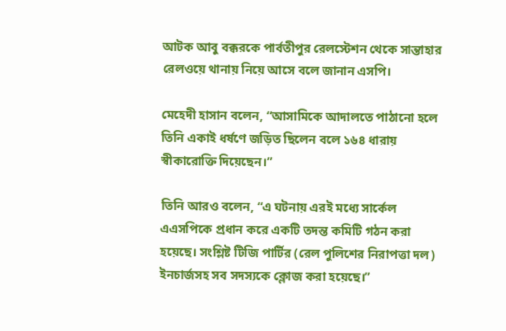আটক আবু বক্করকে পার্বতীপুর রেলস্টেশন থেকে সান্তাহার রেলওয়ে থানায় নিয়ে আসে বলে জানান এসপি।

মেহেদী হাসান বলেন, “আসামিকে আদালতে পাঠানো হলে তিনি একাই ধর্ষণে জড়িত ছিলেন বলে ১৬৪ ধারায় স্বীকারোক্তি দিয়েছেন।”

তিনি আরও বলেন, “এ ঘটনায় এরই মধ্যে সার্কেল এএসপিকে প্রধান করে একটি তদন্ত কমিটি গঠন করা হয়েছে। সংশ্লিষ্ট টিজি পার্টির (রেল পুলিশের নিরাপত্তা দল) ইনচার্জসহ সব সদস্যকে ক্লোজ করা হয়েছে।”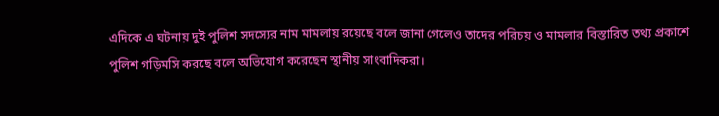এদিকে এ ঘটনায় দুই পুলিশ সদস্যের নাম মামলায় রয়েছে বলে জানা গেলেও তাদের পরিচয় ও মামলার বিস্তারিত তথ্য প্রকাশে পুলিশ গড়িমসি করছে বলে অভিযোগ করেছেন স্থানীয় সাংবাদিকরা।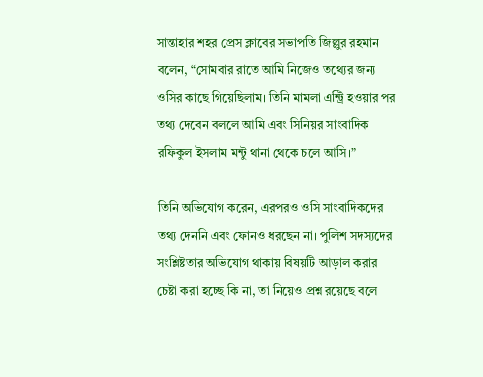সান্তাহার শহর প্রেস ক্লাবের সভাপতি জিল্লুর রহমান বলেন, “সোমবার রাতে আমি নিজেও তথ্যের জন্য ওসির কাছে গিয়েছিলাম। তিনি মামলা এন্ট্রি হওয়ার পর তথ্য দেবেন বললে আমি এবং সিনিয়র সাংবাদিক রফিকুল ইসলাম মন্টু থানা থেকে চলে আসি।”

তিনি অভিযোগ করেন, এরপরও ওসি সাংবাদিকদের তথ্য দেননি এবং ফোনও ধরছেন না। পুলিশ সদস্যদের সংশ্লিষ্টতার অভিযোগ থাকায় বিষয়টি আড়াল করার চেষ্টা করা হচ্ছে কি না, তা নিয়েও প্রশ্ন রয়েছে বলে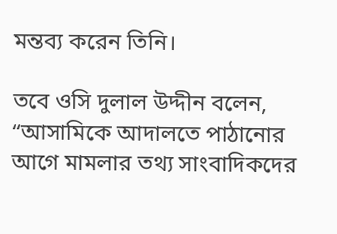মন্তব্য করেন তিনি।

তবে ওসি দুলাল উদ্দীন বলেন, “আসামিকে আদালতে পাঠানোর আগে মামলার তথ্য সাংবাদিকদের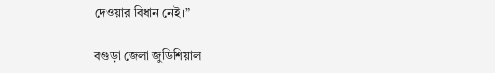দেওয়ার বিধান নেই।”

বগুড়া জেলা জুডিশিয়াল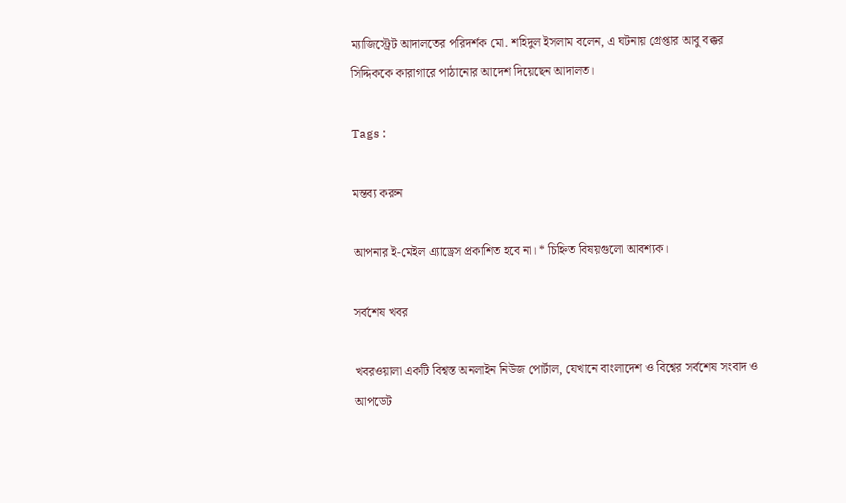ম্যাজিস্ট্রেট আদালতের পরিদর্শক মো. শহিদুল ইসলাম বলেন, এ ঘটনায় গ্রেপ্তার আবু বক্কর সিদ্দিককে কারাগারে পাঠানোর আদেশ দিয়েছেন আদালত।

Tags :

মন্তব্য করুন

আপনার ই-মেইল এ্যাড্রেস প্রকাশিত হবে না। * চিহ্নিত বিষয়গুলো আবশ্যক।

সর্বশেষ খবর

খবরওয়ালা একটি বিশ্বস্ত অনলাইন নিউজ পোর্টাল, যেখানে বাংলাদেশ ও বিশ্বের সর্বশেষ সংবাদ ও আপডেট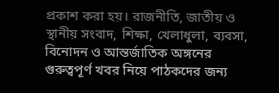প্রকাশ করা হয়। রাজনীতি, জাতীয় ও স্থানীয় সংবাদ, শিক্ষা, খেলাধুলা, ব্যবসা, বিনোদন ও আন্তর্জাতিক অঙ্গনের গুরুত্বপূর্ণ খবর নিয়ে পাঠকদের জন্য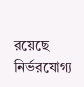রয়েছে নির্ভরযোগ্য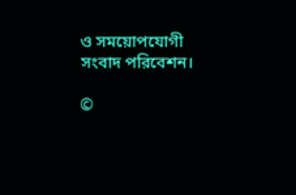ও সময়োপযোগী সংবাদ পরিবেশন।

©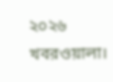২০২৬ খবরওয়ালা।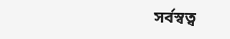সর্বস্বত্ব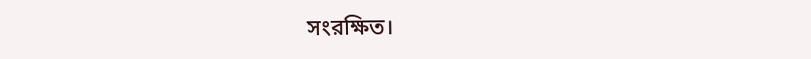সংরক্ষিত।